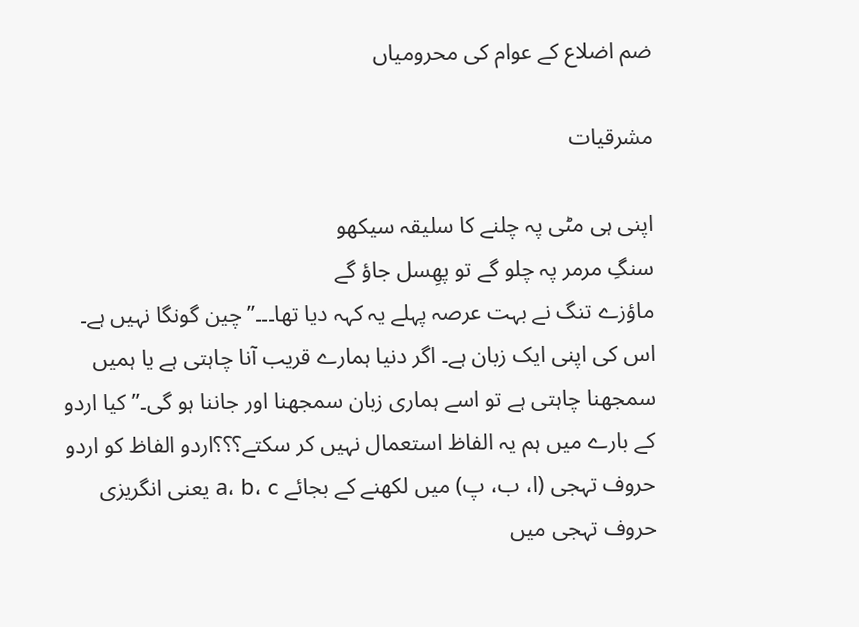ضم اضلاع کے عوام کی محرومیاں

مشرقیات

اپنی ہی مٹی پہ چلنے کا سلیقہ سیکھو
سنگِ مرمر پہ چلو گے تو پھِسل جاؤ گے
ماؤزے تنگ نے بہت عرصہ پہلے یہ کہہ دیا تھا۔۔۔”چین گونگا نہیں ہے۔ اس کی اپنی ایک زبان ہے۔ اگر دنیا ہمارے قریب آنا چاہتی ہے یا ہمیں سمجھنا چاہتی ہے تو اسے ہماری زبان سمجھنا اور جاننا ہو گی۔”کیا اردو کے بارے میں ہم یہ الفاظ استعمال نہیں کر سکتے؟؟؟اردو الفاظ کو اردو حروف تہجی (ا، ب، پ) میں لکھنے کے بجائے a، b، c یعنی انگریزی حروف تہجی میں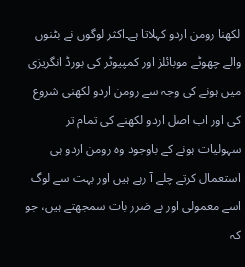لکھنا رومن اردو کہلاتا ہے۔اکثر لوگوں نے بٹنوں والے چھوٹے موبائلز اور کمپیوٹر کی بورڈ انگریزی میں ہونے کی وجہ سے رومن اردو لکھنی شروع کی اور اب اصل اردو لکھنے کی تمام تر سہولیات ہونے کے باوجود وہ رومن اردو ہی استعمال کرتے چلے آ رہے ہیں اور بہت سے لوگ اسے معمولی اور بے ضرر بات سمجھتے ہیں، جو کہ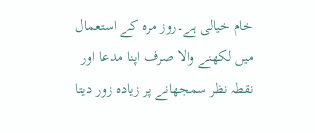خام خیالی ہے۔روز مرہ کے استعمال میں لکھنے والا صرف اپنا مدعا اور نقطہ نظر سمجھانے پر زیادہ زور دیتا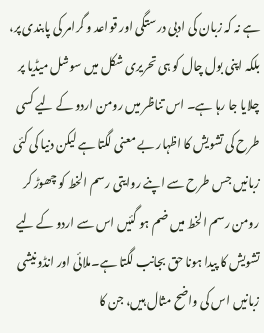ہے نہ کہ زبان کی ادبی درستگی اور قواعد و گرامر کی پابندی پر، بلکہ اپنی بول چال کو ہی تحریری شکل میں سوشل میڈیا پر چلایا جا رہا ہے۔ اس تناظر میں رومن اردو کے لیے کسی طرح کی تشویش کا اظہار بے معنی لگتا ہے لیکن دنیا کی کئی زبانیں جس طرح سے اپنے روایتی رسم الخط کو چھوڑ کر رومن رسم الخط میں ضم ہو گئیں اس سے اردو کے لیے تشویش کا پیدا ہونا حق بجانب لگتا ہے۔ملائی اور انڈونیشی زبانیں اس کی واضح مثال ہیں، جن کا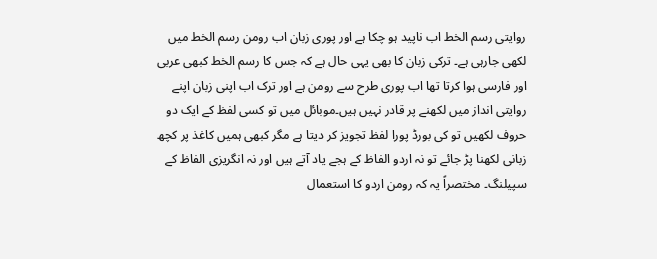روایتی رسم الخط اب ناپید ہو چکا ہے اور پوری زبان اب رومن رسم الخط میں لکھی جارہی ہے۔ ترکی زبان کا بھی یہی حال ہے کہ جس کا رسم الخط کبھی عربی اور فارسی ہوا کرتا تھا اب پوری طرح سے رومن ہے اور ترک اب اپنی زبان اپنے روایتی انداز میں لکھنے پر قادر نہیں ہیں۔موبائل میں تو کسی لفظ کے ایک دو حروف لکھیں تو کی بورڈ پورا لفظ تجویز کر دیتا ہے مگر کبھی ہمیں کاغذ پر کچھ زبانی لکھنا پڑ جائے تو نہ اردو الفاظ کے ہجے یاد آتے ہیں اور نہ انگریزی الفاظ کے سپیلنگ۔ مختصراً یہ کہ رومن اردو کا استعمال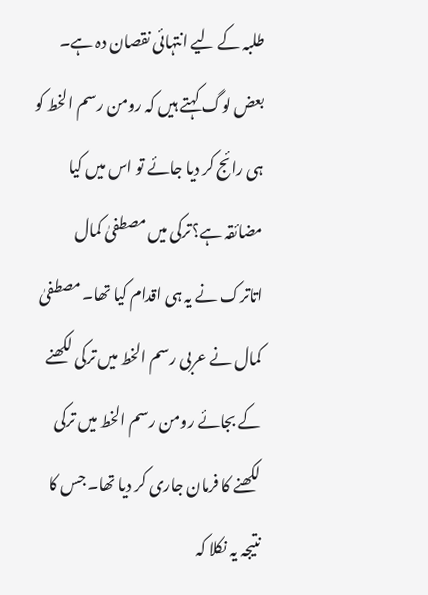طلبہ کے لیے انتہائی نقصان دہ ہے۔ بعض لوگ کہتے ہیں کہ رومن رسم الخط کو ہی رائج کر دیا جائے تو اس میں کیا مضائقہ ہے؟ترکی میں مصطفیٰ کمال اتاترک نے یہ ہی اقدام کیا تھا۔ مصطفیٰ کمال نے عربی رسم الخط میں ترکی لکھنے کے بجائے رومن رسم الخط میں ترکی لکھنے کا فرمان جاری کر دیا تھا۔ جس کا نتیجہ یہ نکلا کہ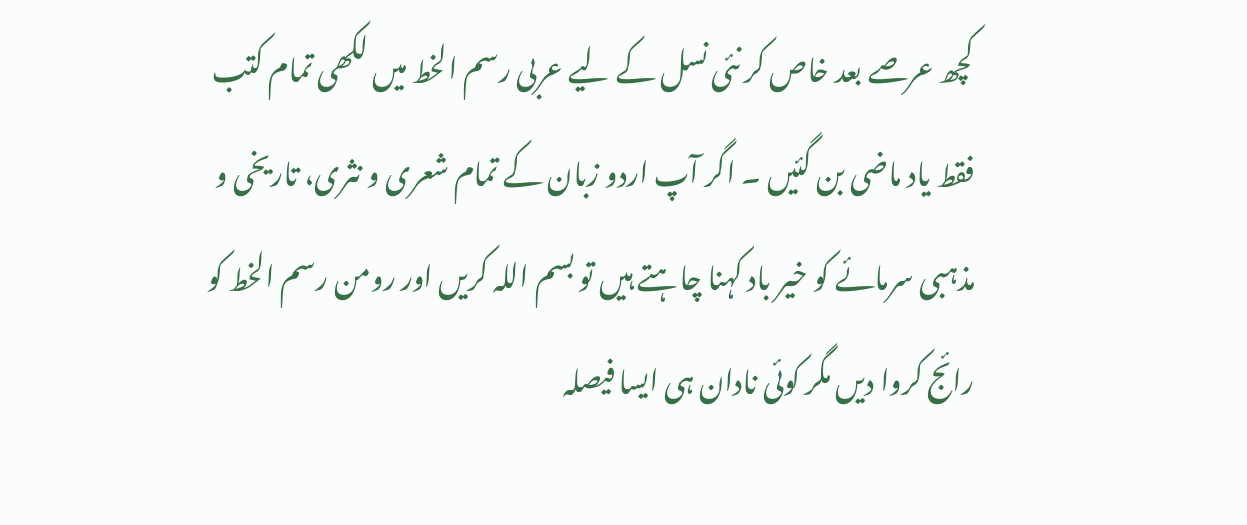کچھ عرصے بعد خاص کر نئی نسل کے لیے عربی رسم الخط میں لکھی تمام کتب فقط یاد ماضی بن گئیں ۔ اگر آپ اردو زبان کے تمام شعری و نثری، تاریخی و مذہبی سرمائے کو خیر باد کہنا چاہتے ہیں تو بسم اللہ کریں اور رومن رسم الخط کو رائج کروا دیں مگر کوئی نادان ہی ایسا فیصلہ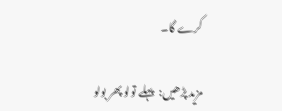کرے گا۔

مزید پڑھیں:  پہلے تولو پھر بولو